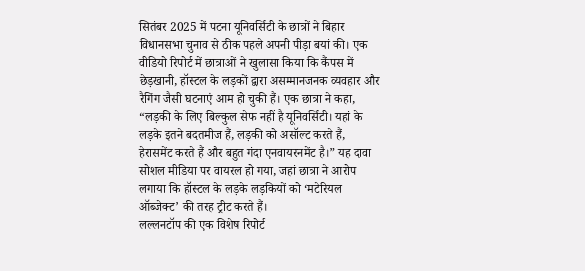सितंबर 2025 में पटना यूनिवर्सिटी के छात्रों ने बिहार विधानसभा चुनाव से ठीक पहले अपनी पीड़ा बयां की। एक वीडियो रिपोर्ट में छात्राओं ने खुलासा किया कि कैंपस में छेड़खानी, हॉस्टल के लड़कों द्वारा असम्मानजनक व्यवहार और रैगिंग जैसी घटनाएं आम हो चुकी हैं। एक छात्रा ने कहा, “लड़की के लिए बिल्कुल सेफ नहीं है यूनिवर्सिटी। यहां के लड़के इतने बदतमीज हैं, लड़की को असॉल्ट करते हैं, हेरासमेंट करते हैं और बहुत गंदा एनवायरनमेंट है।” यह दावा सोशल मीडिया पर वायरल हो गया, जहां छात्रा ने आरोप लगाया कि हॉस्टल के लड़के लड़कियों को ‘मटेरियल ऑब्जेक्ट’ की तरह ट्रीट करते हैं।
लल्लनटॉप की एक विशेष रिपोर्ट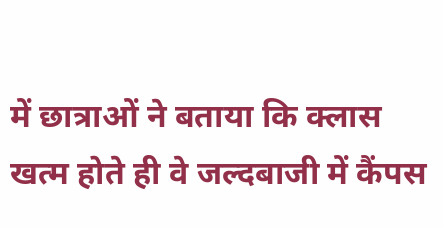में छात्राओं ने बताया कि क्लास खत्म होते ही वे जल्दबाजी में कैंपस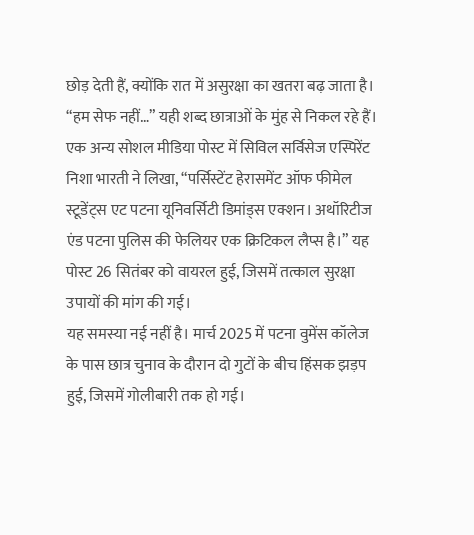छोड़ देती हैं, क्योंकि रात में असुरक्षा का खतरा बढ़ जाता है। “हम सेफ नहीं…” यही शब्द छात्राओं के मुंह से निकल रहे हैं। एक अन्य सोशल मीडिया पोस्ट में सिविल सर्विसेज एस्पिरेंट निशा भारती ने लिखा, “पर्सिस्टेंट हेरासमेंट ऑफ फीमेल स्टूडेंट्स एट पटना यूनिवर्सिटी डिमांड्स एक्शन। अथॉरिटीज एंड पटना पुलिस की फेलियर एक क्रिटिकल लैप्स है।” यह पोस्ट 26 सितंबर को वायरल हुई, जिसमें तत्काल सुरक्षा उपायों की मांग की गई।
यह समस्या नई नहीं है। मार्च 2025 में पटना वुमेंस कॉलेज के पास छात्र चुनाव के दौरान दो गुटों के बीच हिंसक झड़प हुई, जिसमें गोलीबारी तक हो गई।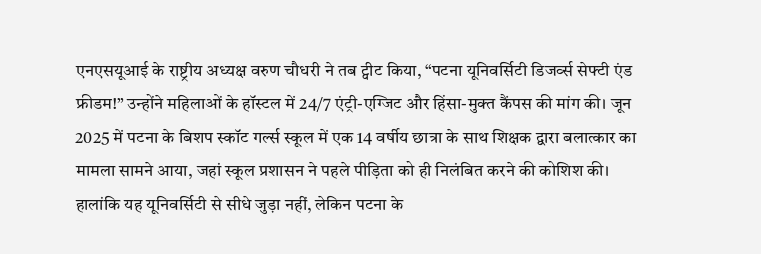एनएसयूआई के राष्ट्रीय अध्यक्ष वरुण चौधरी ने तब ट्वीट किया, “पटना यूनिवर्सिटी डिजर्व्स सेफ्टी एंड फ्रीडम!” उन्होंने महिलाओं के हॉस्टल में 24/7 एंट्री-एग्जिट और हिंसा-मुक्त कैंपस की मांग की। जून 2025 में पटना के बिशप स्कॉट गर्ल्स स्कूल में एक 14 वर्षीय छात्रा के साथ शिक्षक द्वारा बलात्कार का मामला सामने आया, जहां स्कूल प्रशासन ने पहले पीड़िता को ही निलंबित करने की कोशिश की। हालांकि यह यूनिवर्सिटी से सीधे जुड़ा नहीं, लेकिन पटना के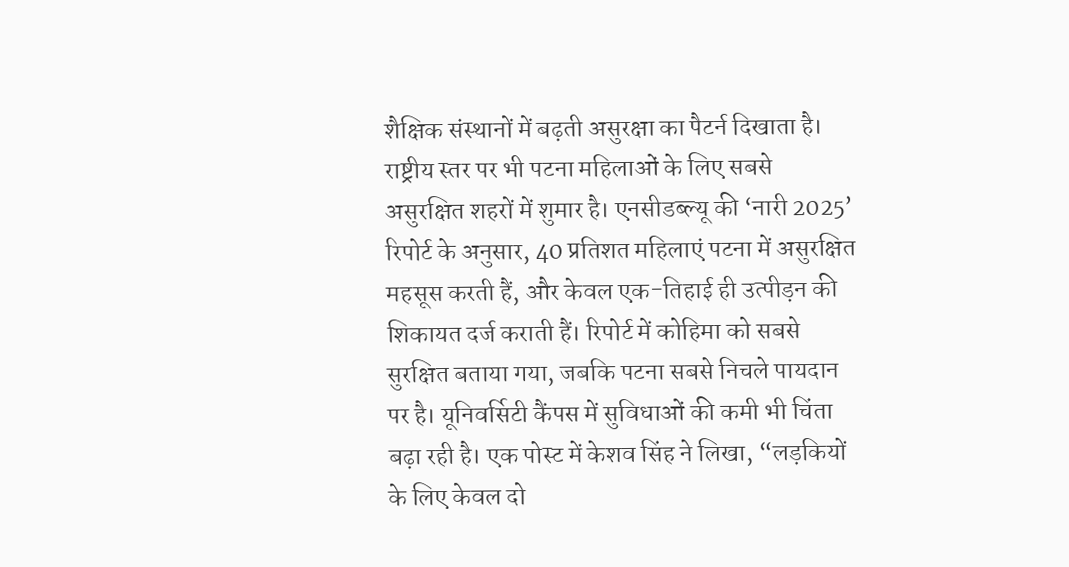शैक्षिक संस्थानों में बढ़ती असुरक्षा का पैटर्न दिखाता है।
राष्ट्रीय स्तर पर भी पटना महिलाओं के लिए सबसे असुरक्षित शहरों में शुमार है। एनसीडब्ल्यू की ‘नारी 2025’ रिपोर्ट के अनुसार, 40 प्रतिशत महिलाएं पटना में असुरक्षित महसूस करती हैं, और केवल एक-तिहाई ही उत्पीड़न की शिकायत दर्ज कराती हैं। रिपोर्ट में कोहिमा को सबसे सुरक्षित बताया गया, जबकि पटना सबसे निचले पायदान पर है। यूनिवर्सिटी कैंपस में सुविधाओं की कमी भी चिंता बढ़ा रही है। एक पोस्ट में केशव सिंह ने लिखा, “लड़कियों के लिए केवल दो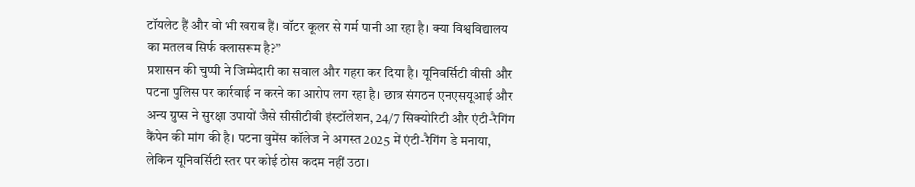टॉयलेट हैं और वो भी खराब हैं। वॉटर कूलर से गर्म पानी आ रहा है। क्या विश्वविद्यालय का मतलब सिर्फ क्लासरूम है?”
प्रशासन की चुप्पी ने जिम्मेदारी का सवाल और गहरा कर दिया है। यूनिवर्सिटी वीसी और पटना पुलिस पर कार्रवाई न करने का आरोप लग रहा है। छात्र संगठन एनएसयूआई और अन्य ग्रुप्स ने सुरक्षा उपायों जैसे सीसीटीवी इंस्टॉलेशन, 24/7 सिक्योरिटी और एंटी-रैगिंग कैंपेन की मांग की है। पटना वुमेंस कॉलेज ने अगस्त 2025 में एंटी-रैगिंग डे मनाया, लेकिन यूनिवर्सिटी स्तर पर कोई ठोस कदम नहीं उठा।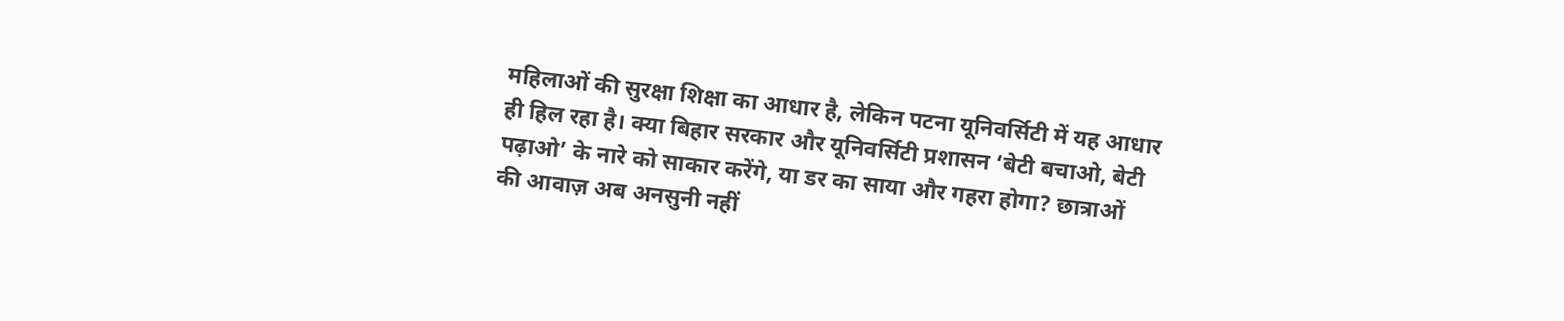महिलाओं की सुरक्षा शिक्षा का आधार है, लेकिन पटना यूनिवर्सिटी में यह आधार ही हिल रहा है। क्या बिहार सरकार और यूनिवर्सिटी प्रशासन ‘बेटी बचाओ, बेटी पढ़ाओ’ के नारे को साकार करेंगे, या डर का साया और गहरा होगा? छात्राओं की आवाज़ अब अनसुनी नहीं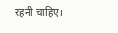रहनी चाहिए।